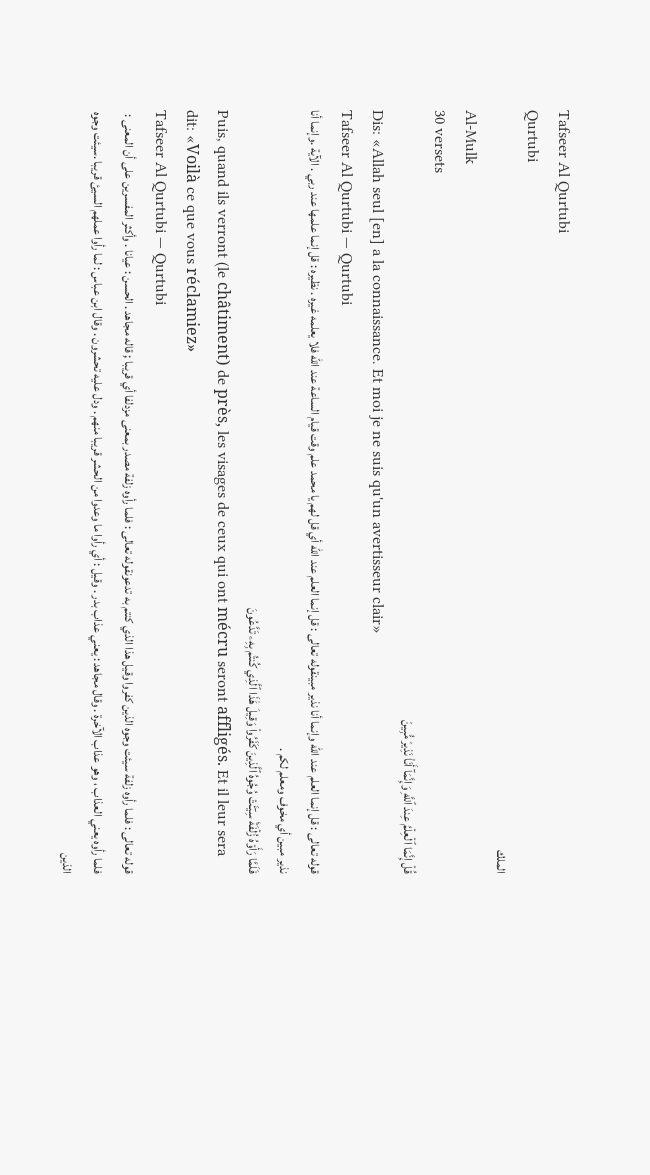Tafseer Al Qurtubi
Qurtubi
الملك
Al-Mulk
30 versets
قُلۡ إِنَّمَا ٱلۡعِلۡمُ عِندَ ٱللَّهِ وَإِنَّمَآ أَنَا۠ نَذِيرٞ مُّبِينٞ
Dis: «Allah seul [en] a la connaissance. Et moi je ne suis qu'un avertisseur clair»
Tafseer Al Qurtubi — Qurtubi
قوله تعالى : قل إنما العلم عند الله وإنما أنا نذير مبينقوله تعالى : قل إنما العلم عند الله أي قل لهم يا محمد علم وقت قيام الساعة عند الله فلا يعلمه غيره . نظيره : قل إنما علمها عند ربي . الآية .وإنما أنا نذير مبين أي مخوف ومعلم لكم .
فَلَمَّا رَأَوۡهُ زُلۡفَةٗ سِيٓـَٔتۡ وُجُوهُ ٱلَّذِينَ كَفَرُواْ وَقِيلَ هَٰذَا ٱلَّذِي كُنتُم بِهِۦ تَدَّعُونَ
Puis, quand ils verront (le châtiment) de près, les visages de ceux qui ont mécru seront affligés. Et il leur sera dit: «Voilà ce que vous réclamiez»
Tafseer Al Qurtubi — Qurtubi
قوله تعالى : فلما رأوه زلفة سيئت وجوه الذين كفروا وقيل هذا الذي كنتم به تدعونقوله تعالى : فلما رأوه زلفة مصدر بمعنى مزدلفا أي قريبا ; قاله مجاهد . الحسن : عيانا . وأكثر المفسرين على أن المعنى : فلما رأوه يعني العذاب ، وهو عذاب الآخرة . وقال مجاهد : يعني عذاب بدر . وقيل : أي رأوا ما وعدوا من الحشر قريبا منهم . ودل عليه تحشرون . وقال ابن عباس : لما رأوا عملهم السيئ قريبا .سيئت وجوه الذين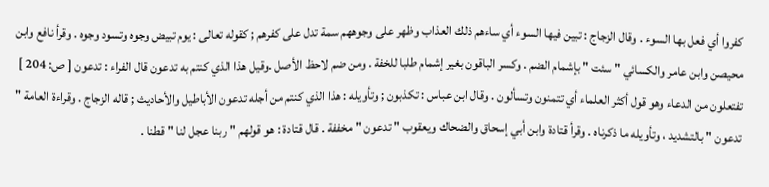كفروا أي فعل بها السوء . وقال الزجاج : تبين فيها السوء أي ساءهم ذلك العذاب وظهر على وجوههم سمة تدل على كفرهم ; كقوله تعالى : يوم تبيض وجوه وتسود وجوه . وقرأ نافع وابن محيصن وابن عامر والكسائي " سئت " بإشمام الضم . وكسر الباقون بغير إشمام طلبا للخفة . ومن ضم لاحظ الأصل .وقيل هذا الذي كنتم به تدعون قال الفراء : تدعون [ ص: 204 ] تفتعلون من الدعاء وهو قول أكثر العلماء أي تتمنون وتسألون . وقال ابن عباس : تكذبون ; وتأويله : هذا الذي كنتم من أجله تدعون الأباطيل والأحاديث ; قاله الزجاج . وقراءة العامة " تدعون " بالتشديد ، وتأويله ما ذكرناه . وقرأ قتادة وابن أبي إسحاق والضحاك ويعقوب " تدعون " مخففة . قال قتادة : هو قولهم " ربنا عجل لنا " قطنا .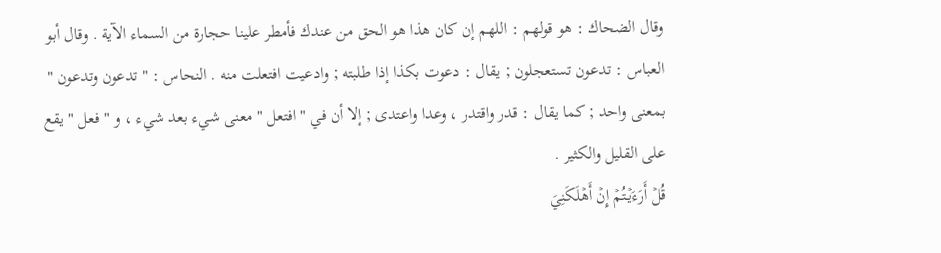وقال الضحاك : هو قولهم : اللهم إن كان هذا هو الحق من عندك فأمطر علينا حجارة من السماء الآية . وقال أبو العباس : تدعون تستعجلون ; يقال : دعوت بكذا إذا طلبته ; وادعيت افتعلت منه . النحاس : " تدعون وتدعون " بمعنى واحد ; كما يقال : قدر واقتدر ، وعدا واعتدى ; إلا أن في " افتعل " معنى شيء بعد شيء ، و " فعل " يقع على القليل والكثير .
قُلۡ أَرَءَيۡتُمۡ إِنۡ أَهۡلَكَنِيَ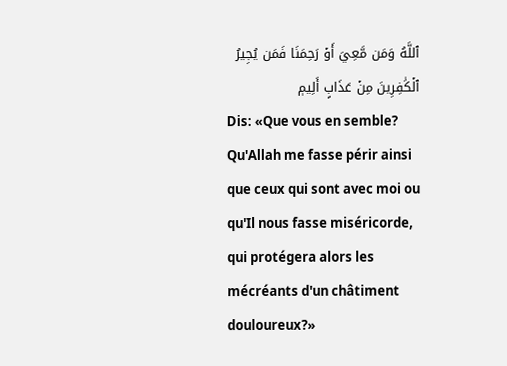ٱللَّهُ وَمَن مَّعِيَ أَوۡ رَحِمَنَا فَمَن يُجِيرُ ٱلۡكَٰفِرِينَ مِنۡ عَذَابٍ أَلِيمٖ
Dis: «Que vous en semble? Qu'Allah me fasse périr ainsi que ceux qui sont avec moi ou qu'Il nous fasse miséricorde, qui protégera alors les mécréants d'un châtiment douloureux?»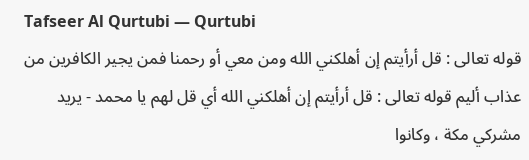Tafseer Al Qurtubi — Qurtubi
قوله تعالى : قل أرأيتم إن أهلكني الله ومن معي أو رحمنا فمن يجير الكافرين من عذاب أليم قوله تعالى : قل أرأيتم إن أهلكني الله أي قل لهم يا محمد - يريد مشركي مكة ، وكانوا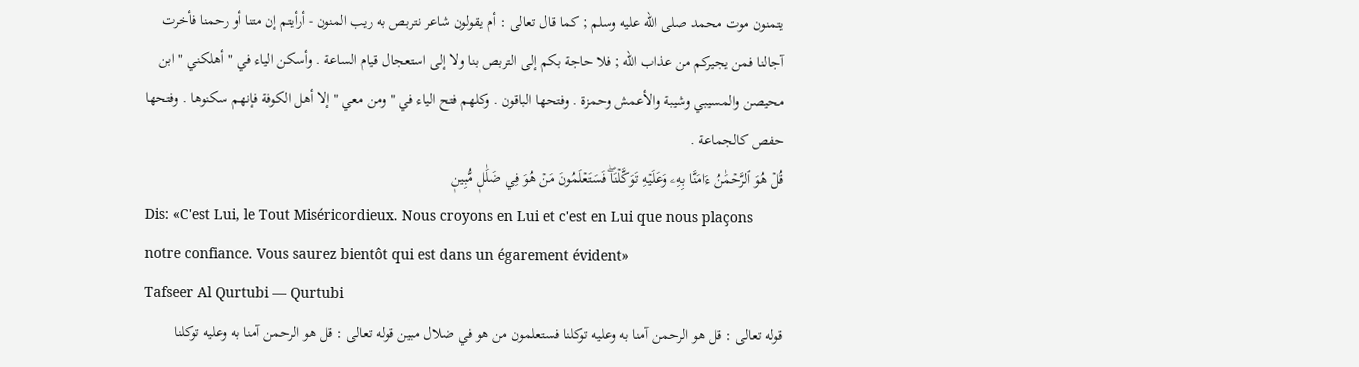يتمنون موت محمد صلى الله عليه وسلم ; كما قال تعالى : أم يقولون شاعر نتربص به ريب المنون - أرأيتم إن متنا أو رحمنا فأخرت آجالنا فمن يجيركم من عذاب الله ; فلا حاجة بكم إلى التربص بنا ولا إلى استعجال قيام الساعة . وأسكن الياء في " أهلكني " ابن محيصن والمسيبي وشيبة والأعمش وحمزة . وفتحها الباقون . وكلهم فتح الياء في " ومن معي " إلا أهل الكوفة فإنهم سكنوها . وفتحها حفص كالجماعة .
قُلۡ هُوَ ٱلرَّحۡمَٰنُ ءَامَنَّا بِهِۦ وَعَلَيۡهِ تَوَكَّلۡنَاۖ فَسَتَعۡلَمُونَ مَنۡ هُوَ فِي ضَلَٰلٖ مُّبِينٖ
Dis: «C'est Lui, le Tout Miséricordieux. Nous croyons en Lui et c'est en Lui que nous plaçons notre confiance. Vous saurez bientôt qui est dans un égarement évident»
Tafseer Al Qurtubi — Qurtubi
قوله تعالى : قل هو الرحمن آمنا به وعليه توكلنا فستعلمون من هو في ضلال مبين قوله تعالى : قل هو الرحمن آمنا به وعليه توكلنا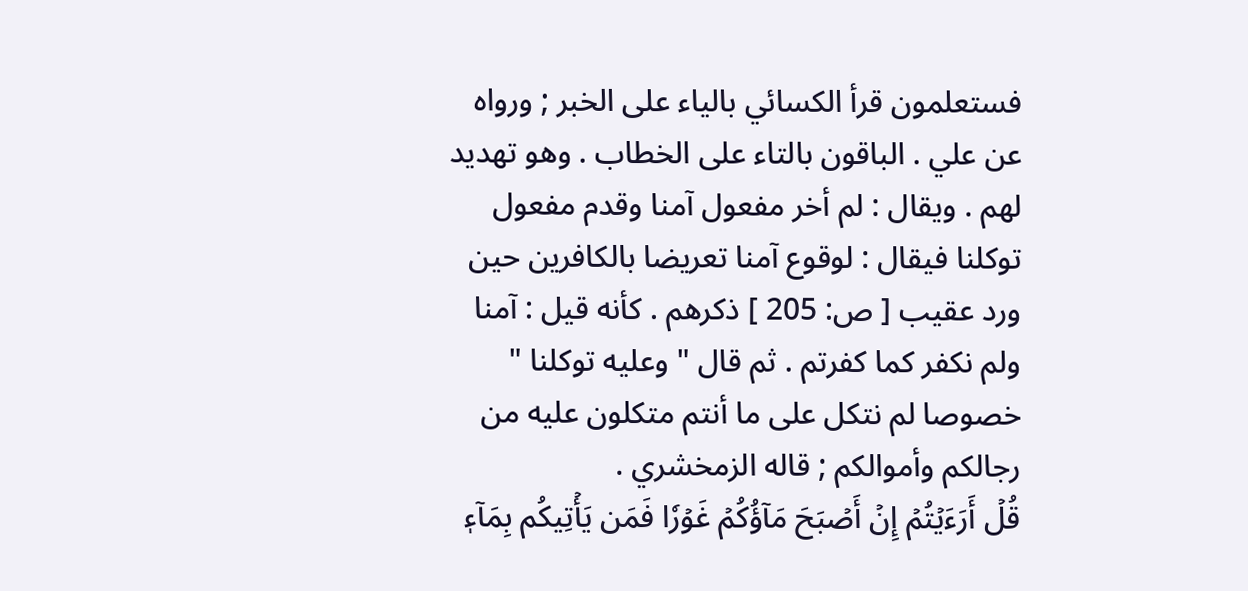فستعلمون قرأ الكسائي بالياء على الخبر ; ورواه عن علي . الباقون بالتاء على الخطاب . وهو تهديد لهم . ويقال : لم أخر مفعول آمنا وقدم مفعول توكلنا فيقال : لوقوع آمنا تعريضا بالكافرين حين ورد عقيب [ ص: 205 ] ذكرهم . كأنه قيل : آمنا ولم نكفر كما كفرتم . ثم قال " وعليه توكلنا " خصوصا لم نتكل على ما أنتم متكلون عليه من رجالكم وأموالكم ; قاله الزمخشري .
قُلۡ أَرَءَيۡتُمۡ إِنۡ أَصۡبَحَ مَآؤُكُمۡ غَوۡرٗا فَمَن يَأۡتِيكُم بِمَآءٖ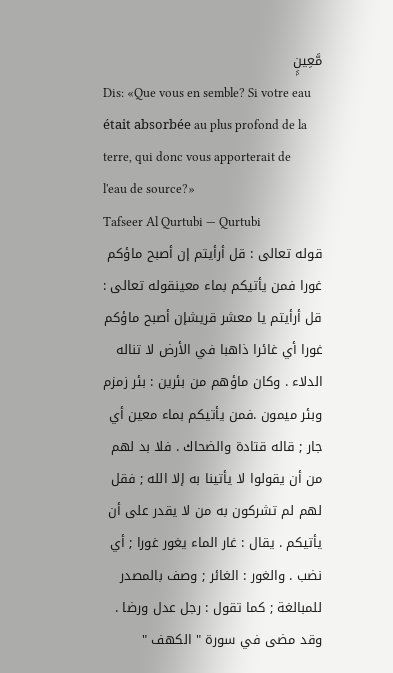مَّعِينِۭ
Dis: «Que vous en semble? Si votre eau était absorbée au plus profond de la terre, qui donc vous apporterait de l'eau de source?»
Tafseer Al Qurtubi — Qurtubi
قوله تعالى : قل أرأيتم إن أصبح ماؤكم غورا فمن يأتيكم بماء معينقوله تعالى : قل أرأيتم يا معشر قريشإن أصبح ماؤكم غورا أي غائرا ذاهبا في الأرض لا تناله الدلاء . وكان ماؤهم من بئرين : بئر زمزم وبئر ميمون .فمن يأتيكم بماء معين أي جار ; قاله قتادة والضحاك . فلا بد لهم من أن يقولوا لا يأتينا به إلا الله ; فقل لهم لم تشركون به من لا يقدر على أن يأتيكم . يقال : غار الماء يغور غورا ; أي نضب . والغور : الغائر ; وصف بالمصدر للمبالغة ; كما تقول : رجل عدل ورضا . وقد مضى في سورة " الكهف "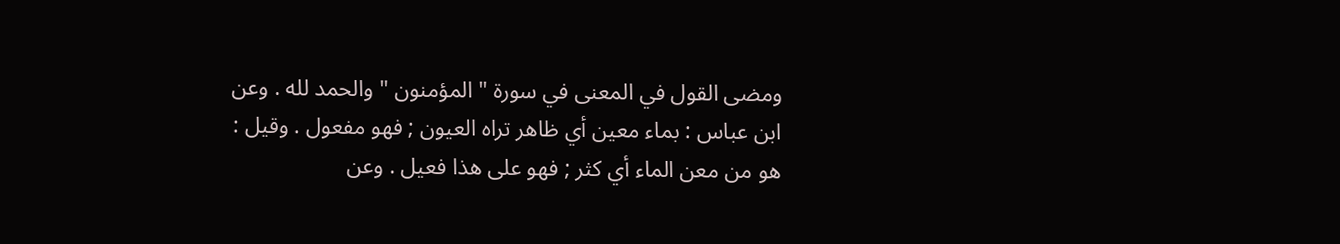ومضى القول في المعنى في سورة " المؤمنون " والحمد لله . وعن ابن عباس : بماء معين أي ظاهر تراه العيون ; فهو مفعول . وقيل : هو من معن الماء أي كثر ; فهو على هذا فعيل . وعن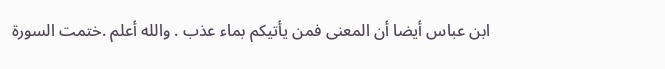ابن عباس أيضا أن المعنى فمن يأتيكم بماء عذب . والله أعلم .ختمت السورة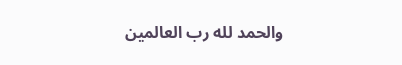والحمد لله رب العالمين